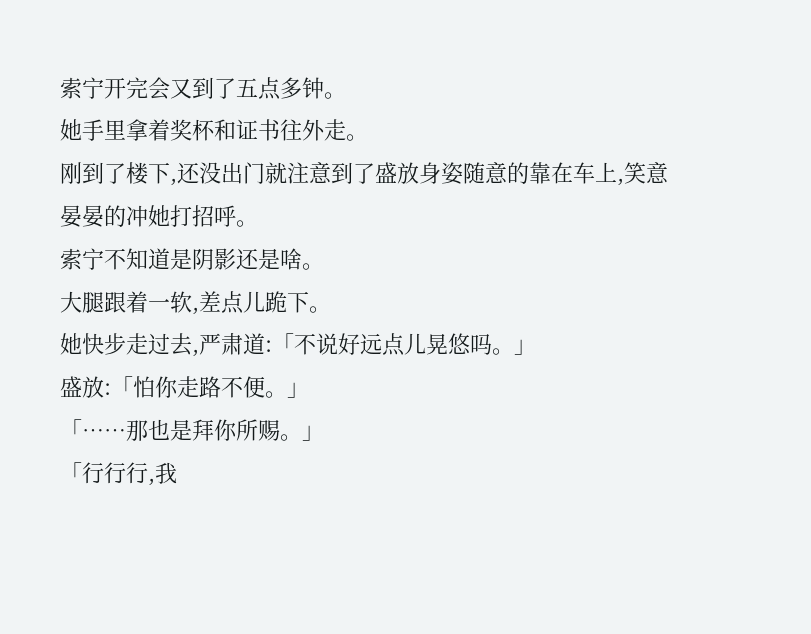索宁开完会又到了五点多钟。
她手里拿着奖杯和证书往外走。
刚到了楼下,还没出门就注意到了盛放身姿随意的靠在车上,笑意晏晏的冲她打招呼。
索宁不知道是阴影还是啥。
大腿跟着一软,差点儿跪下。
她快步走过去,严肃道:「不说好远点儿晃悠吗。」
盛放:「怕你走路不便。」
「……那也是拜你所赐。」
「行行行,我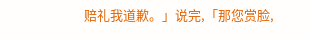赔礼我道歉。」说完,「那您赏脸,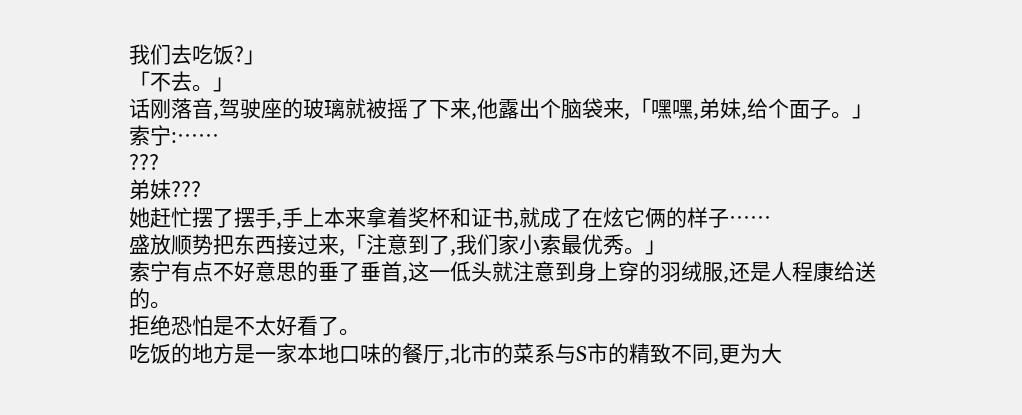我们去吃饭?」
「不去。」
话刚落音,驾驶座的玻璃就被摇了下来,他露出个脑袋来,「嘿嘿,弟妹,给个面子。」
索宁:……
???
弟妹???
她赶忙摆了摆手,手上本来拿着奖杯和证书,就成了在炫它俩的样子……
盛放顺势把东西接过来,「注意到了,我们家小索最优秀。」
索宁有点不好意思的垂了垂首,这一低头就注意到身上穿的羽绒服,还是人程康给送的。
拒绝恐怕是不太好看了。
吃饭的地方是一家本地口味的餐厅,北市的菜系与S市的精致不同,更为大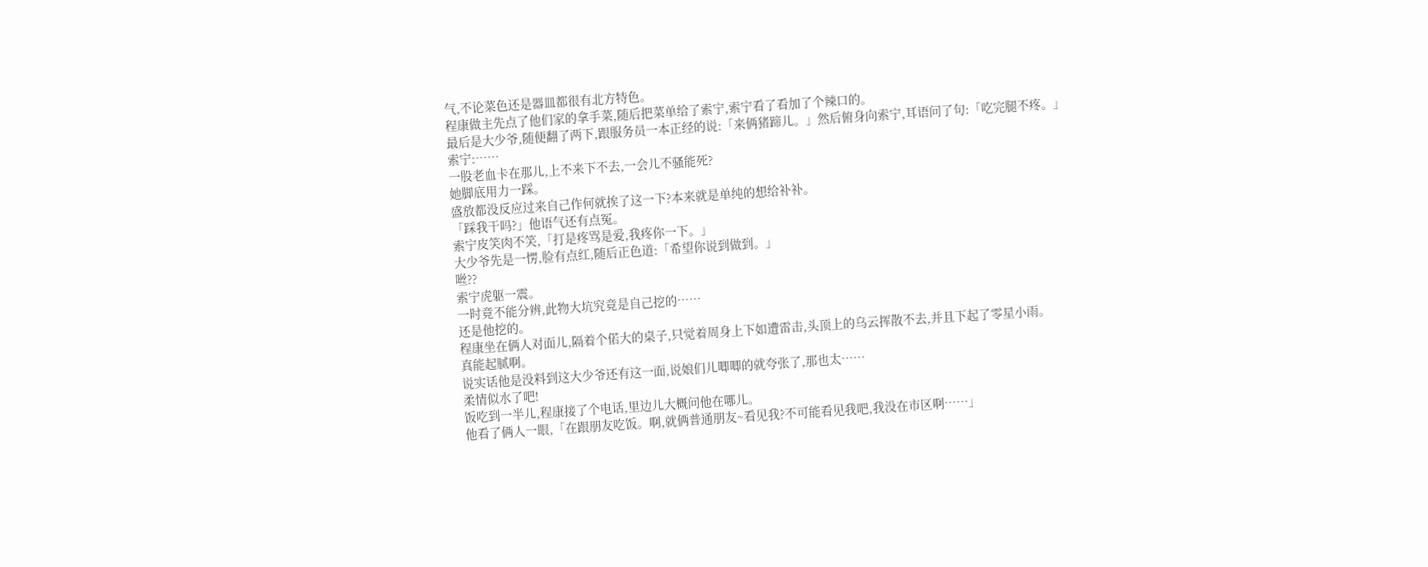气,不论菜色还是器皿都很有北方特色。
程康做主先点了他们家的拿手菜,随后把菜单给了索宁,索宁看了看加了个辣口的。
最后是大少爷,随便翻了两下,跟服务员一本正经的说:「来俩猪蹄儿。」然后俯身向索宁,耳语问了句:「吃完腿不疼。」
索宁:……
一股老血卡在那儿,上不来下不去,一会儿不骚能死?
她脚底用力一踩。
盛放都没反应过来自己作何就挨了这一下?本来就是单纯的想给补补。
「踩我干吗?」他语气还有点冤。
索宁皮笑肉不笑,「打是疼骂是爱,我疼你一下。」
大少爷先是一愣,脸有点红,随后正色道:「希望你说到做到。」
咝??
索宁虎躯一震。
一时竟不能分辨,此物大坑究竟是自己挖的……
还是他挖的。
程康坐在俩人对面儿,隔着个偌大的桌子,只觉着周身上下如遭雷击,头顶上的乌云挥散不去,并且下起了零星小雨。
真能起腻啊。
说实话他是没料到这大少爷还有这一面,说娘们儿唧唧的就夸张了,那也太……
柔情似水了吧!
饭吃到一半儿,程康接了个电话,里边儿大概问他在哪儿。
他看了俩人一眼,「在跟朋友吃饭。啊,就俩普通朋友~看见我?不可能看见我吧,我没在市区啊……」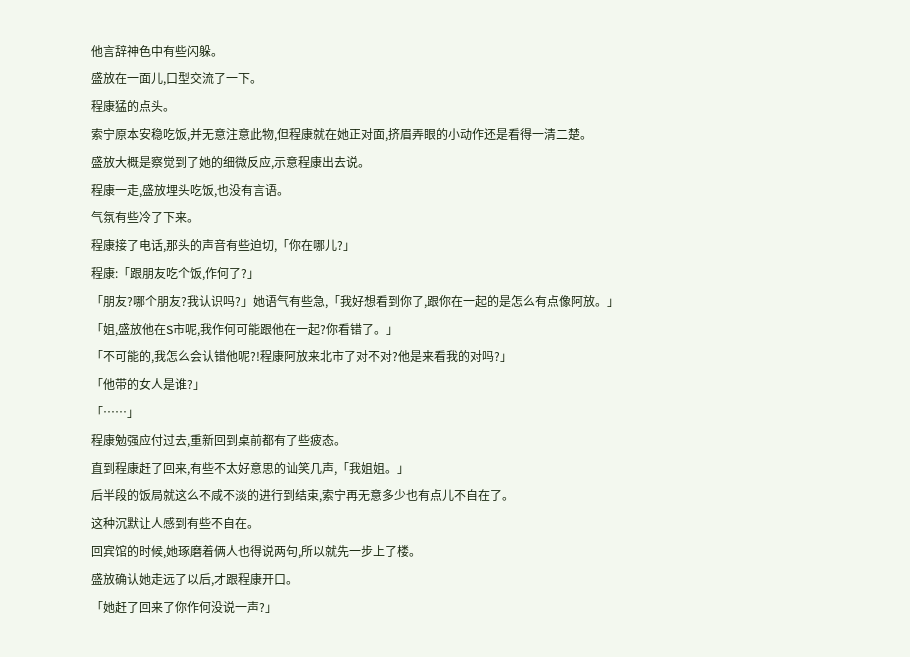他言辞神色中有些闪躲。
盛放在一面儿,口型交流了一下。
程康猛的点头。
索宁原本安稳吃饭,并无意注意此物,但程康就在她正对面,挤眉弄眼的小动作还是看得一清二楚。
盛放大概是察觉到了她的细微反应,示意程康出去说。
程康一走,盛放埋头吃饭,也没有言语。
气氛有些冷了下来。
程康接了电话,那头的声音有些迫切,「你在哪儿?」
程康:「跟朋友吃个饭,作何了?」
「朋友?哪个朋友?我认识吗?」她语气有些急,「我好想看到你了,跟你在一起的是怎么有点像阿放。」
「姐,盛放他在S市呢,我作何可能跟他在一起?你看错了。」
「不可能的,我怎么会认错他呢?!程康阿放来北市了对不对?他是来看我的对吗?」
「他带的女人是谁?」
「……」
程康勉强应付过去,重新回到桌前都有了些疲态。
直到程康赶了回来,有些不太好意思的讪笑几声,「我姐姐。」
后半段的饭局就这么不咸不淡的进行到结束,索宁再无意多少也有点儿不自在了。
这种沉默让人感到有些不自在。
回宾馆的时候,她琢磨着俩人也得说两句,所以就先一步上了楼。
盛放确认她走远了以后,才跟程康开口。
「她赶了回来了你作何没说一声?」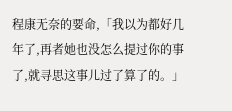程康无奈的要命,「我以为都好几年了,再者她也没怎么提过你的事了,就寻思这事儿过了算了的。」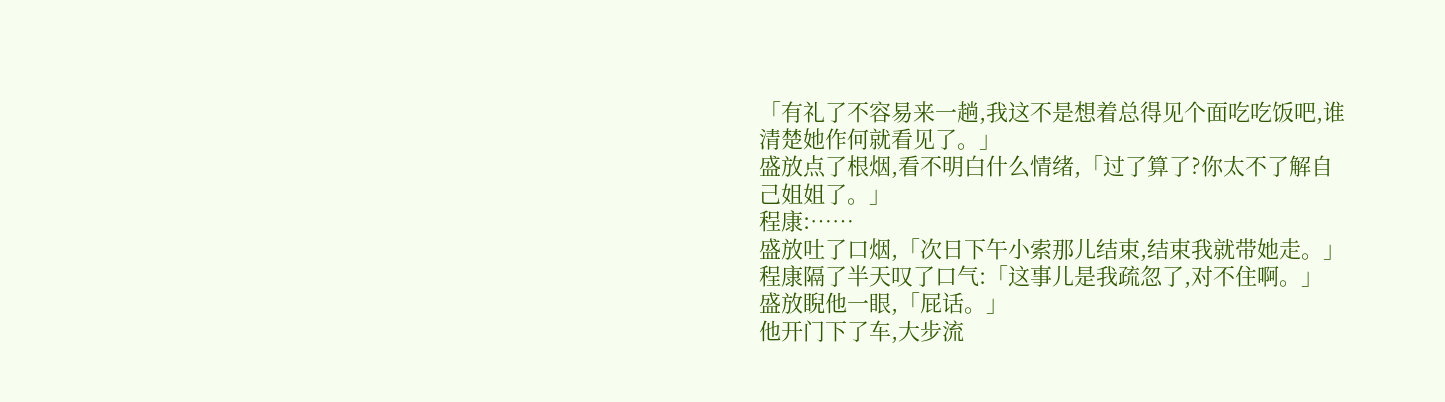「有礼了不容易来一趟,我这不是想着总得见个面吃吃饭吧,谁清楚她作何就看见了。」
盛放点了根烟,看不明白什么情绪,「过了算了?你太不了解自己姐姐了。」
程康:……
盛放吐了口烟,「次日下午小索那儿结束,结束我就带她走。」
程康隔了半天叹了口气:「这事儿是我疏忽了,对不住啊。」
盛放睨他一眼,「屁话。」
他开门下了车,大步流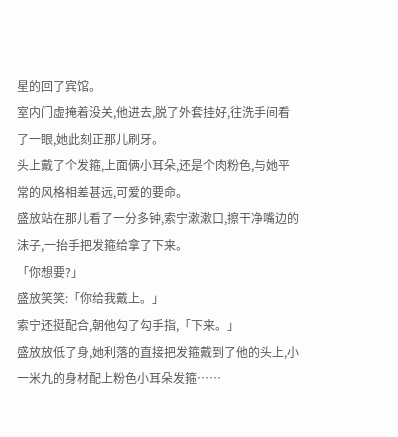星的回了宾馆。
室内门虚掩着没关,他进去,脱了外套挂好,往洗手间看了一眼,她此刻正那儿刷牙。
头上戴了个发箍,上面俩小耳朵,还是个肉粉色,与她平常的风格相差甚远,可爱的要命。
盛放站在那儿看了一分多钟,索宁漱漱口,擦干净嘴边的沫子,一抬手把发箍给拿了下来。
「你想要?」
盛放笑笑:「你给我戴上。」
索宁还挺配合,朝他勾了勾手指,「下来。」
盛放放低了身,她利落的直接把发箍戴到了他的头上,小一米九的身材配上粉色小耳朵发箍……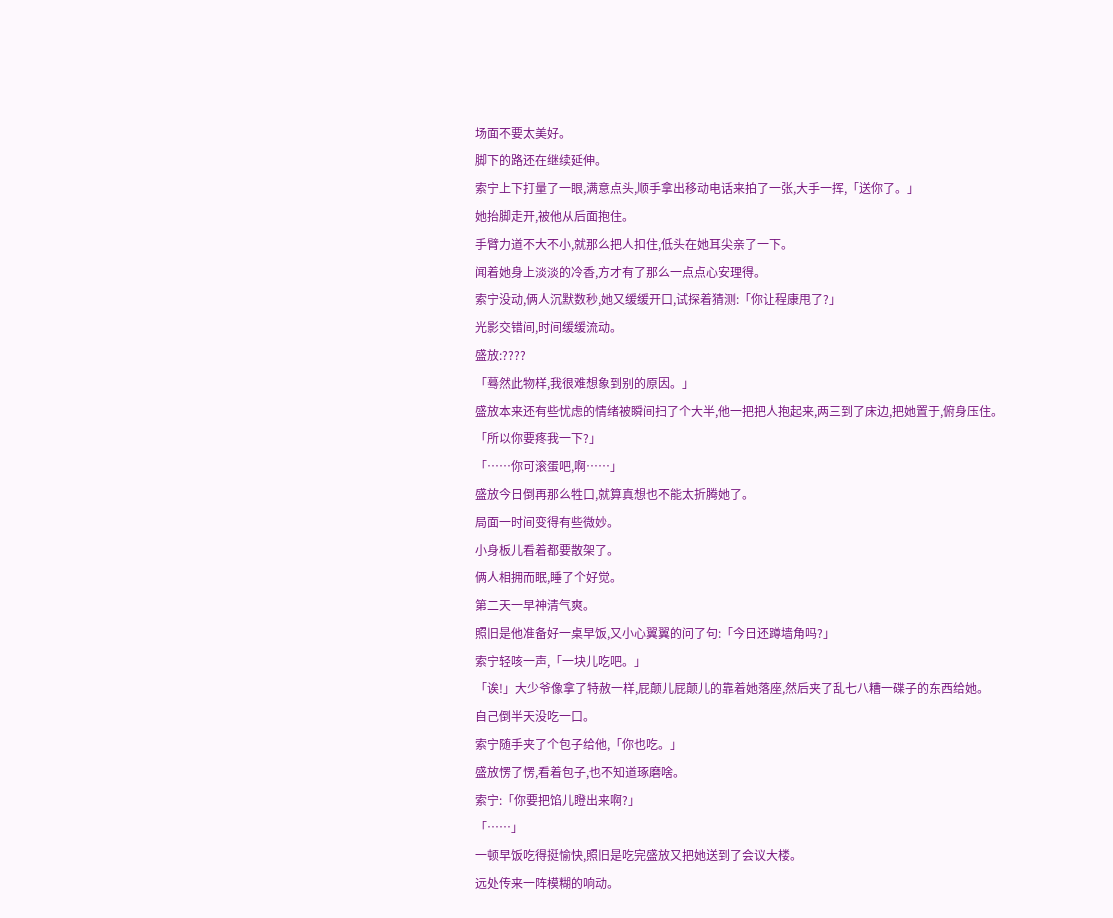场面不要太美好。
脚下的路还在继续延伸。
索宁上下打量了一眼,满意点头,顺手拿出移动电话来拍了一张,大手一挥,「送你了。」
她抬脚走开,被他从后面抱住。
手臂力道不大不小,就那么把人扣住,低头在她耳尖亲了一下。
闻着她身上淡淡的冷香,方才有了那么一点点心安理得。
索宁没动,俩人沉默数秒,她又缓缓开口,试探着猜测:「你让程康甩了?」
光影交错间,时间缓缓流动。
盛放:????
「蓦然此物样,我很难想象到别的原因。」
盛放本来还有些忧虑的情绪被瞬间扫了个大半,他一把把人抱起来,两三到了床边,把她置于,俯身压住。
「所以你要疼我一下?」
「……你可滚蛋吧,啊……」
盛放今日倒再那么牲口,就算真想也不能太折腾她了。
局面一时间变得有些微妙。
小身板儿看着都要散架了。
俩人相拥而眠,睡了个好觉。
第二天一早神清气爽。
照旧是他准备好一桌早饭,又小心翼翼的问了句:「今日还蹲墙角吗?」
索宁轻咳一声,「一块儿吃吧。」
「诶!」大少爷像拿了特赦一样,屁颠儿屁颠儿的靠着她落座,然后夹了乱七八糟一碟子的东西给她。
自己倒半天没吃一口。
索宁随手夹了个包子给他,「你也吃。」
盛放愣了愣,看着包子,也不知道琢磨啥。
索宁:「你要把馅儿瞪出来啊?」
「……」
一顿早饭吃得挺愉快,照旧是吃完盛放又把她送到了会议大楼。
远处传来一阵模糊的响动。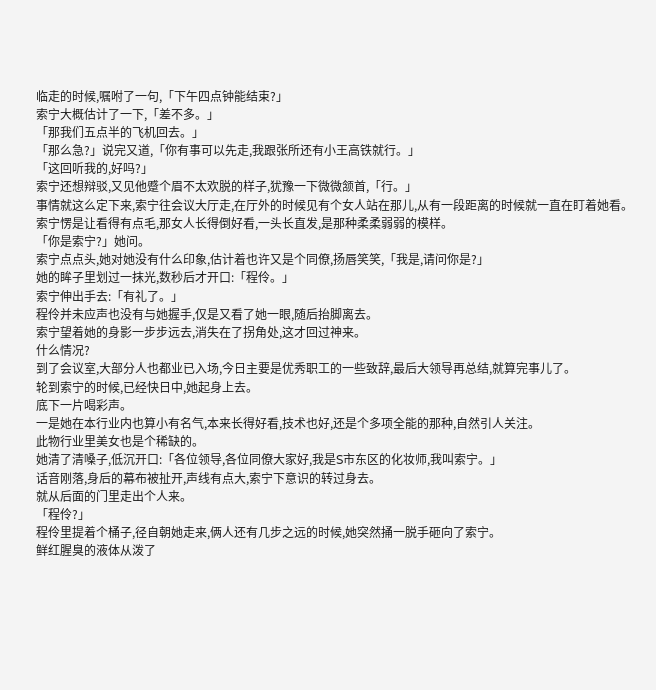临走的时候,嘱咐了一句,「下午四点钟能结束?」
索宁大概估计了一下,「差不多。」
「那我们五点半的飞机回去。」
「那么急?」说完又道,「你有事可以先走,我跟张所还有小王高铁就行。」
「这回听我的,好吗?」
索宁还想辩驳,又见他蹙个眉不太欢脱的样子,犹豫一下微微颔首,「行。」
事情就这么定下来,索宁往会议大厅走,在厅外的时候见有个女人站在那儿,从有一段距离的时候就一直在盯着她看。
索宁愣是让看得有点毛,那女人长得倒好看,一头长直发,是那种柔柔弱弱的模样。
「你是索宁?」她问。
索宁点点头,她对她没有什么印象,估计着也许又是个同僚,扬唇笑笑,「我是,请问你是?」
她的眸子里划过一抹光,数秒后才开口:「程伶。」
索宁伸出手去:「有礼了。」
程伶并未应声也没有与她握手,仅是又看了她一眼,随后抬脚离去。
索宁望着她的身影一步步远去,消失在了拐角处,这才回过神来。
什么情况?
到了会议室,大部分人也都业已入场,今日主要是优秀职工的一些致辞,最后大领导再总结,就算完事儿了。
轮到索宁的时候,已经快日中,她起身上去。
底下一片喝彩声。
一是她在本行业内也算小有名气,本来长得好看,技术也好,还是个多项全能的那种,自然引人关注。
此物行业里美女也是个稀缺的。
她清了清嗓子,低沉开口:「各位领导,各位同僚大家好,我是S市东区的化妆师,我叫索宁。」
话音刚落,身后的幕布被扯开,声线有点大,索宁下意识的转过身去。
就从后面的门里走出个人来。
「程伶?」
程伶里提着个桶子,径自朝她走来,俩人还有几步之远的时候,她突然捅一脱手砸向了索宁。
鲜红腥臭的液体从泼了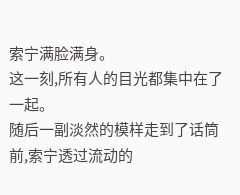索宁满脸满身。
这一刻,所有人的目光都集中在了一起。
随后一副淡然的模样走到了话筒前,索宁透过流动的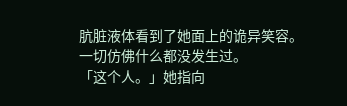肮脏液体看到了她面上的诡异笑容。
一切仿佛什么都没发生过。
「这个人。」她指向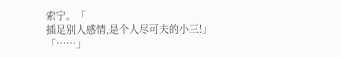索宁。「
插足别人感情,是个人尽可夫的小三!」
「……」